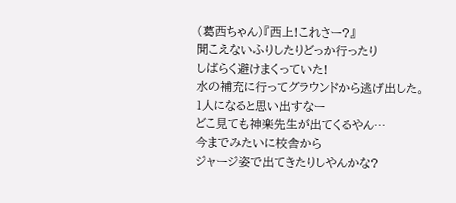(葛西ちゃん)『西上!これさー?』
聞こえないふりしたりどっか行ったり
しばらく避けまくっていた!
水の補充に行ってグラウンドから逃げ出した。
1人になると思い出すなー
どこ見ても神楽先生が出てくるやん…
今までみたいに校舎から
ジャージ姿で出てきたりしやんかな?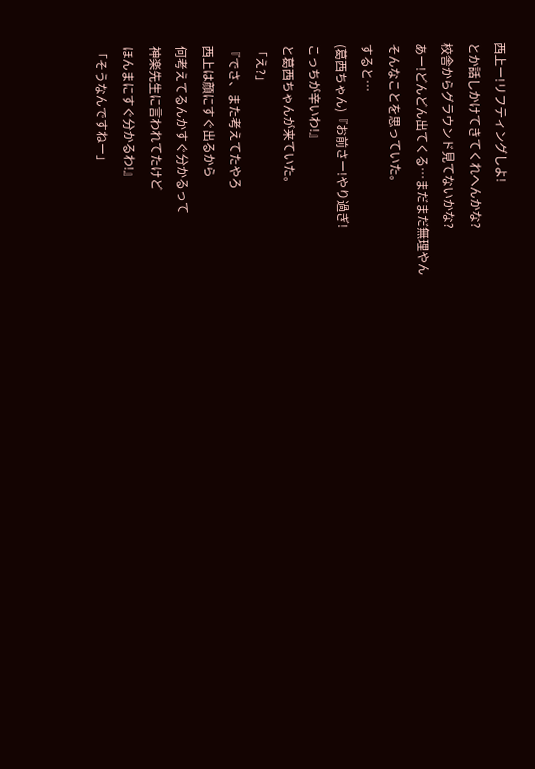西上ー!リフティングしよ!
とか話しかけてきてくれへんかな?
校舎からグラウンド見てないかな?
あー!どんどん出てくる…まだまだ無理やん
そんなことを思っていた。
すると…
(葛西ちゃん)『お前さー!やり過ぎ!
こっちが辛いわ!』
と葛西ちゃんが来ていた。
「え?」
『でさ、また考えてたやろ
西上は顔にすぐ出るから
何考えてるんかすぐ分かるって
神楽先生に言われてたけど
ほんまにすぐ分かるわ!』
「そうなんですねー」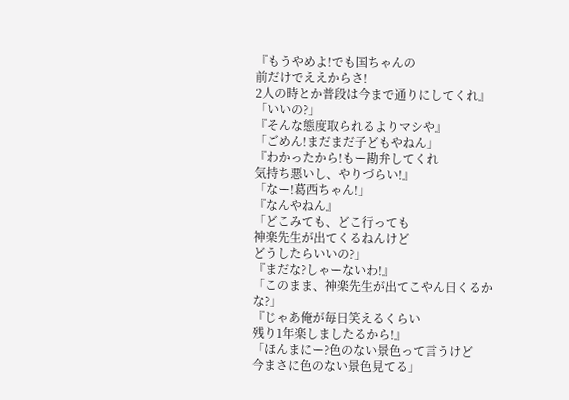『もうやめよ!でも国ちゃんの
前だけでええからさ!
2人の時とか普段は今まで通りにしてくれ』
「いいの?」
『そんな態度取られるよりマシや』
「ごめん!まだまだ子どもやねん」
『わかったから!もー勘弁してくれ
気持ち悪いし、やりづらい!』
「なー!葛西ちゃん!」
『なんやねん』
「どこみても、どこ行っても
神楽先生が出てくるねんけど
どうしたらいいの?」
『まだな?しゃーないわ!』
「このまま、神楽先生が出てこやん日くるかな?」
『じゃあ俺が毎日笑えるくらい
残り1年楽しましたるから!』
「ほんまにー?色のない景色って言うけど
今まさに色のない景色見てる」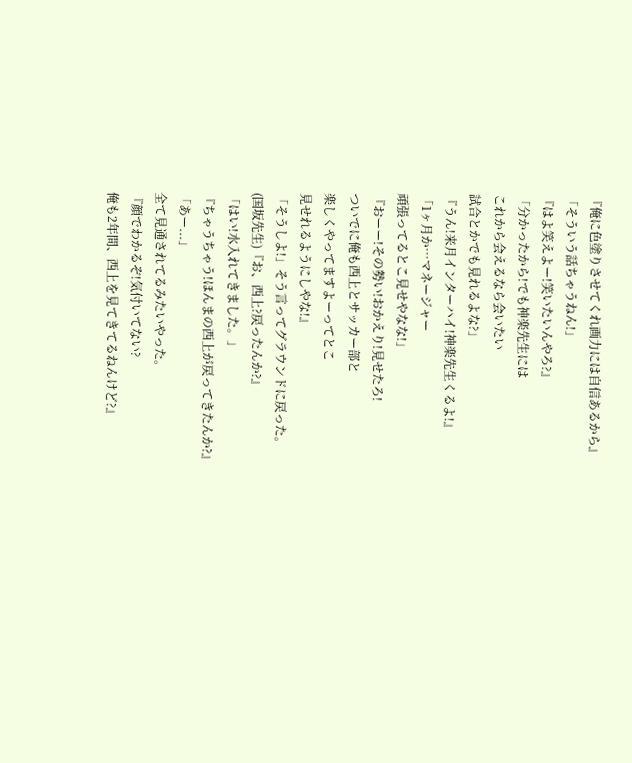『俺に色塗りさせてくれ画力には自信あるから』
「そういう話ちゃうねん!」
『はよ笑えよー!笑いたいんやろ?』
「分かったから!でも神楽先生には
これから会えるなら会いたい
試合とかでも見れるよな?」
『うん!来月インターハイ!神楽先生くるよ!』
「1ヶ月か…マネージャー
頑張ってるとこ見せやなな!」
『おーー!その勢い!おかえり!見せたろ!
ついでに俺も西上とサッカー部と
楽しくやってますよーってとこ
見せれるようにしやな!』
「そうしよ!」そう言ってグラウンドに戻った。
(国坂先生)『お、西上?戻ったんか?』
「はい!水入れてきました。」
『ちゃうちゃう!ほんまの西上が戻ってきたんか?』
「あー...」
全て見通されてるみたいやった。
『顔でわかるぞ!気付いてない?
俺も2年間、西上を見てきてるねんけど?』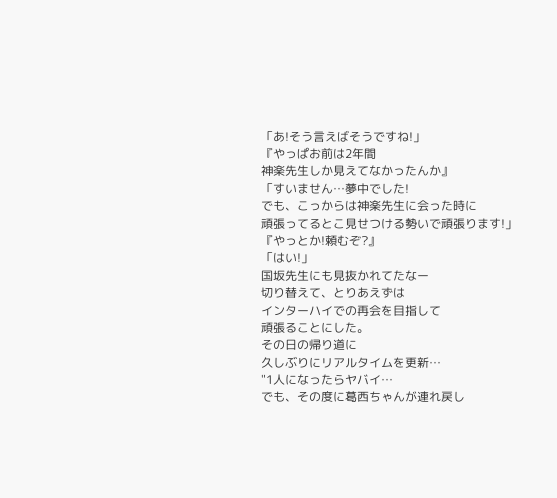「あ!そう言えばそうですね!」
『やっぱお前は2年間
神楽先生しか見えてなかったんか』
「すいません…夢中でした!
でも、こっからは神楽先生に会った時に
頑張ってるとこ見せつける勢いで頑張ります!」
『やっとか!頼むぞ?』
「はい!」
国坂先生にも見抜かれてたなー
切り替えて、とりあえずは
インターハイでの再会を目指して
頑張ることにした。
その日の帰り道に
久しぶりにリアルタイムを更新…
"1人になったらヤバイ…
でも、その度に葛西ちゃんが連れ戻し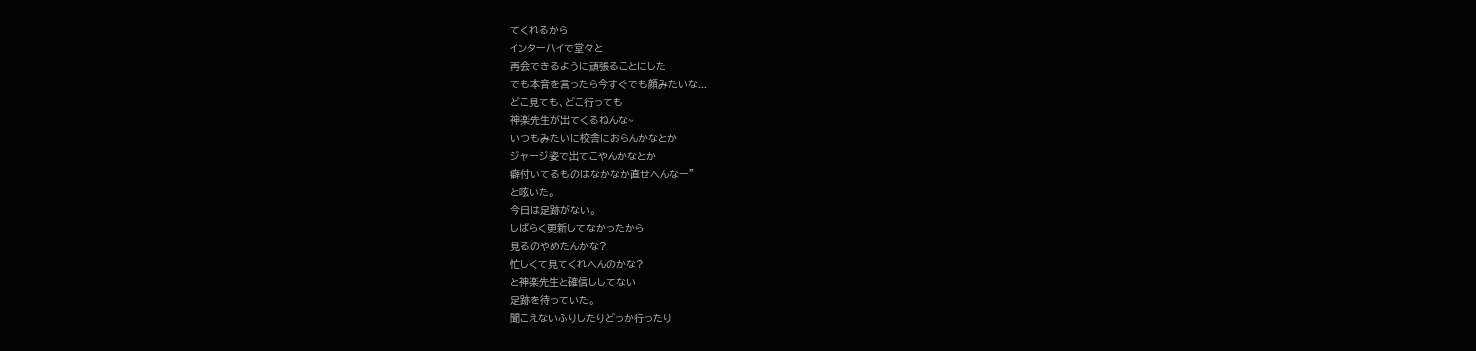てくれるから
インターハイで堂々と
再会できるように頑張ることにした
でも本音を言ったら今すぐでも顔みたいな...
どこ見ても、どこ行っても
神楽先生が出てくるねんな~
いつもみたいに校舎におらんかなとか
ジャージ姿で出てこやんかなとか
癖付いてるものはなかなか直せへんなー"
と呟いた。
今日は足跡がない。
しばらく更新してなかったから
見るのやめたんかな?
忙しくて見てくれへんのかな?
と神楽先生と確信ししてない
足跡を待っていた。
聞こえないふりしたりどっか行ったり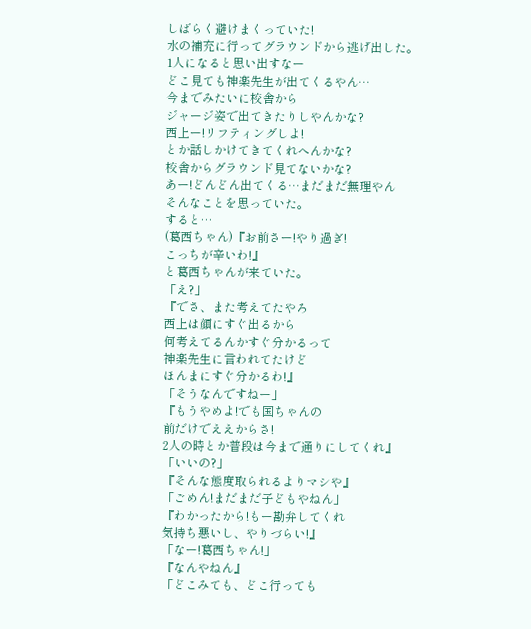しばらく避けまくっていた!
水の補充に行ってグラウンドから逃げ出した。
1人になると思い出すなー
どこ見ても神楽先生が出てくるやん…
今までみたいに校舎から
ジャージ姿で出てきたりしやんかな?
西上ー!リフティングしよ!
とか話しかけてきてくれへんかな?
校舎からグラウンド見てないかな?
あー!どんどん出てくる…まだまだ無理やん
そんなことを思っていた。
すると…
(葛西ちゃん)『お前さー!やり過ぎ!
こっちが辛いわ!』
と葛西ちゃんが来ていた。
「え?」
『でさ、また考えてたやろ
西上は顔にすぐ出るから
何考えてるんかすぐ分かるって
神楽先生に言われてたけど
ほんまにすぐ分かるわ!』
「そうなんですねー」
『もうやめよ!でも国ちゃんの
前だけでええからさ!
2人の時とか普段は今まで通りにしてくれ』
「いいの?」
『そんな態度取られるよりマシや』
「ごめん!まだまだ子どもやねん」
『わかったから!もー勘弁してくれ
気持ち悪いし、やりづらい!』
「なー!葛西ちゃん!」
『なんやねん』
「どこみても、どこ行っても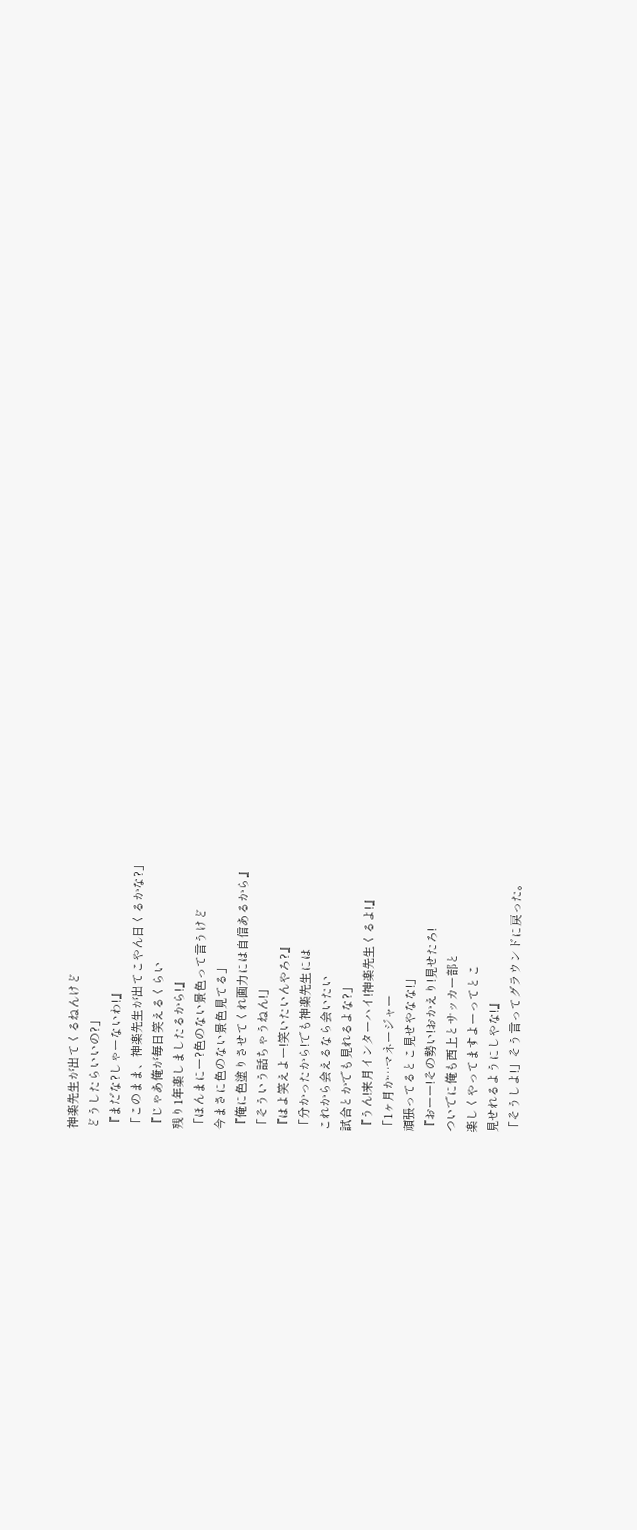神楽先生が出てくるねんけど
どうしたらいいの?」
『まだな?しゃーないわ!』
「このまま、神楽先生が出てこやん日くるかな?」
『じゃあ俺が毎日笑えるくらい
残り1年楽しましたるから!』
「ほんまにー?色のない景色って言うけど
今まさに色のない景色見てる」
『俺に色塗りさせてくれ画力には自信あるから』
「そういう話ちゃうねん!」
『はよ笑えよー!笑いたいんやろ?』
「分かったから!でも神楽先生には
これから会えるなら会いたい
試合とかでも見れるよな?」
『うん!来月インターハイ!神楽先生くるよ!』
「1ヶ月か…マネージャー
頑張ってるとこ見せやなな!」
『おーー!その勢い!おかえり!見せたろ!
ついでに俺も西上とサッカー部と
楽しくやってますよーってとこ
見せれるようにしやな!』
「そうしよ!」そう言ってグラウンドに戻った。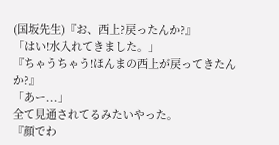(国坂先生)『お、西上?戻ったんか?』
「はい!水入れてきました。」
『ちゃうちゃう!ほんまの西上が戻ってきたんか?』
「あー...」
全て見通されてるみたいやった。
『顔でわ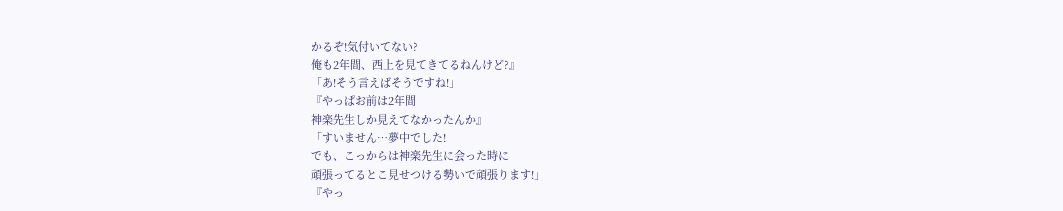かるぞ!気付いてない?
俺も2年間、西上を見てきてるねんけど?』
「あ!そう言えばそうですね!」
『やっぱお前は2年間
神楽先生しか見えてなかったんか』
「すいません…夢中でした!
でも、こっからは神楽先生に会った時に
頑張ってるとこ見せつける勢いで頑張ります!」
『やっ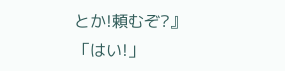とか!頼むぞ?』
「はい!」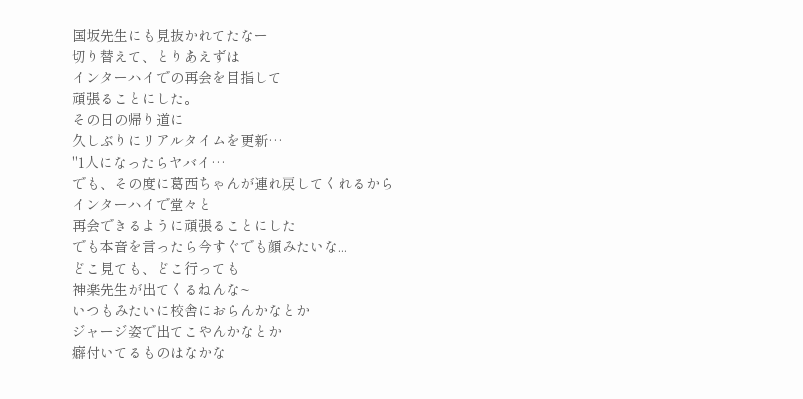国坂先生にも見抜かれてたなー
切り替えて、とりあえずは
インターハイでの再会を目指して
頑張ることにした。
その日の帰り道に
久しぶりにリアルタイムを更新…
"1人になったらヤバイ…
でも、その度に葛西ちゃんが連れ戻してくれるから
インターハイで堂々と
再会できるように頑張ることにした
でも本音を言ったら今すぐでも顔みたいな...
どこ見ても、どこ行っても
神楽先生が出てくるねんな~
いつもみたいに校舎におらんかなとか
ジャージ姿で出てこやんかなとか
癖付いてるものはなかな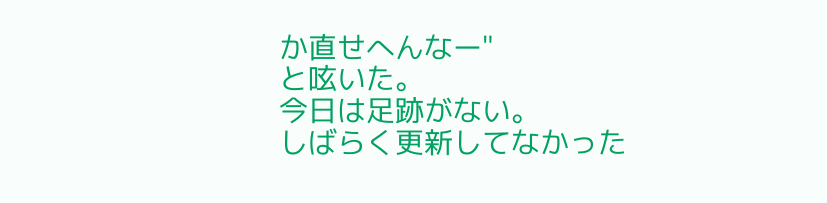か直せへんなー"
と呟いた。
今日は足跡がない。
しばらく更新してなかった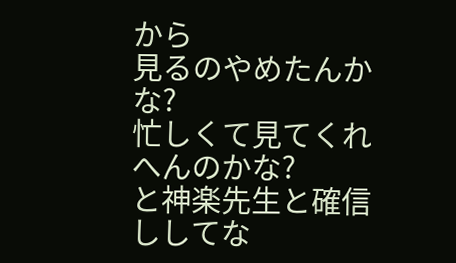から
見るのやめたんかな?
忙しくて見てくれへんのかな?
と神楽先生と確信ししてな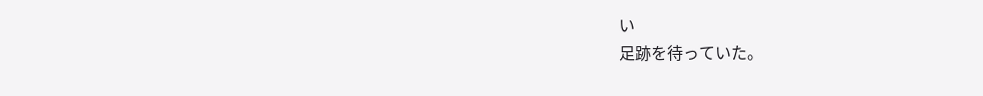い
足跡を待っていた。